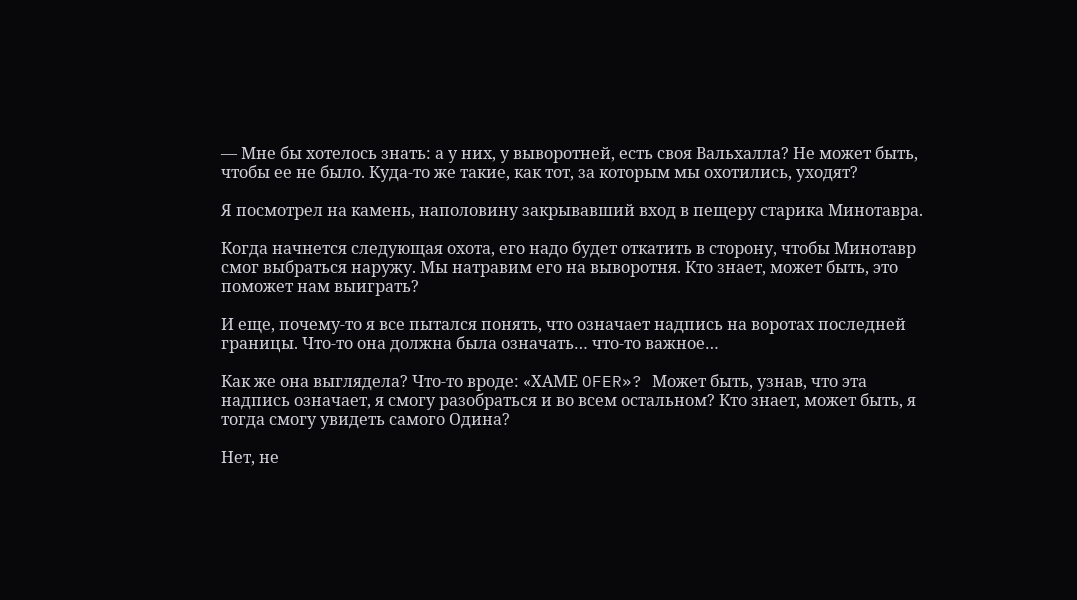— Мне бы хотелось знать: а у них, у выворотней, есть своя Вальхалла? Не может быть, чтобы ее не было. Куда-то же такие, как тот, за которым мы охотились, уходят?

Я посмотрел на камень, наполовину закрывавший вход в пещеру старика Минотавра.

Когда начнется следующая охота, его надо будет откатить в сторону, чтобы Минотавр смог выбраться наружу. Мы натравим его на выворотня. Кто знает, может быть, это поможет нам выиграть?

И еще, почему-то я все пытался понять, что означает надпись на воротах последней границы. Что-то она должна была означать… что-то важное…

Как же она выглядела? Что-то вроде: «ХАМЕ OFER»? Может быть, узнав, что эта надпись означает, я смогу разобраться и во всем остальном? Кто знает, может быть, я тогда смогу увидеть самого Одина?

Нет, не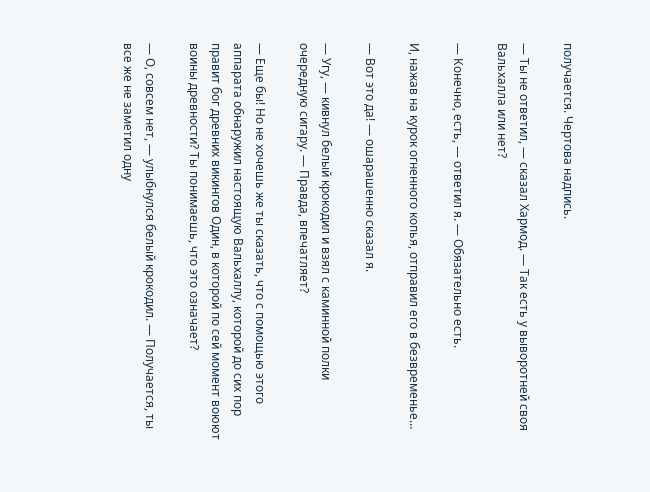получается. Чертова надпись.

— Ты не ответил, — сказал Хармод. — Так есть у выворотней своя Вальхалла или нет?

— Конечно, есть, — ответил я. — Обязательно есть.

И, нажав на курок огненного копья, отправил его в безвременье…

— Вот это да! — ошарашенно сказал я.

— Угу, — кивнул белый крокодил и взял с каминной полки очередную сигару. — Правда, впечатляет?

— Еще бы! Но не хочешь же ты сказать, что с помощью этого аппарата обнаружил настоящую Вальхаллу, которой до сих пор правит бог древних викингов Один, в которой по сей момент воюют воины древности? Ты понимаешь, что это означает?

— О, совсем нет, — улыбнулся белый крокодил. — Получается, ты все же не заметил одну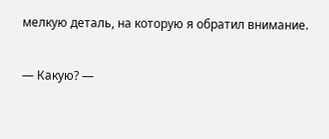мелкую деталь, на которую я обратил внимание.

— Какую? —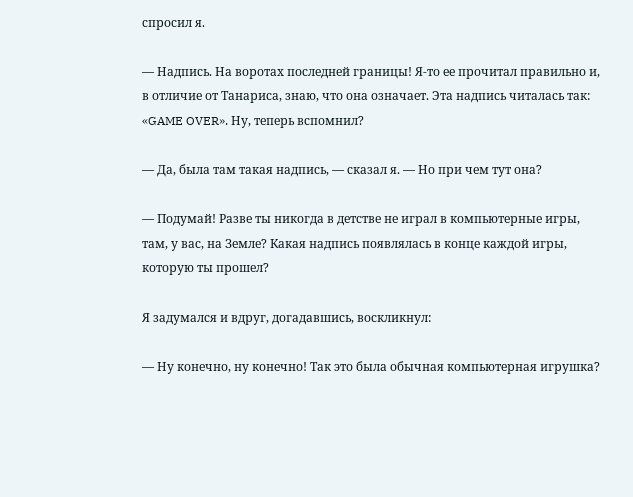спросил я.

— Надпись. На воротах последней границы! Я-то ее прочитал правильно и, в отличие от Танариса, знаю, что она означает. Эта надпись читалась так: «GAME OVER». Ну, теперь вспомнил?

— Да, была там такая надпись, — сказал я. — Но при чем тут она?

— Подумай! Разве ты никогда в детстве не играл в компьютерные игры, там, у вас, на Земле? Какая надпись появлялась в конце каждой игры, которую ты прошел?

Я задумался и вдруг, догадавшись, воскликнул:

— Ну конечно, ну конечно! Так это была обычная компьютерная игрушка?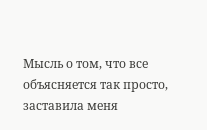Мысль о том, что все объясняется так просто, заставила меня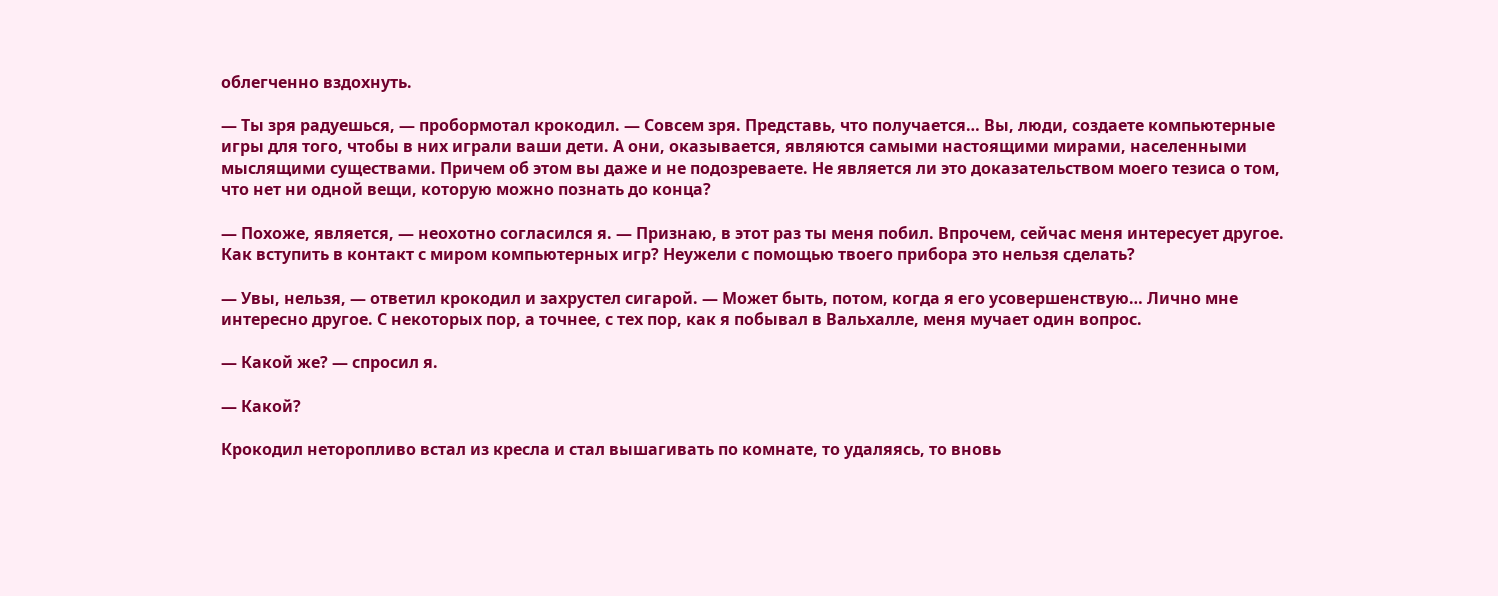облегченно вздохнуть.

— Ты зря радуешься, — пробормотал крокодил. — Совсем зря. Представь, что получается… Вы, люди, создаете компьютерные игры для того, чтобы в них играли ваши дети. А они, оказывается, являются самыми настоящими мирами, населенными мыслящими существами. Причем об этом вы даже и не подозреваете. Не является ли это доказательством моего тезиса о том, что нет ни одной вещи, которую можно познать до конца?

— Похоже, является, — неохотно согласился я. — Признаю, в этот раз ты меня побил. Впрочем, сейчас меня интересует другое. Как вступить в контакт с миром компьютерных игр? Неужели с помощью твоего прибора это нельзя сделать?

— Увы, нельзя, — ответил крокодил и захрустел сигарой. — Может быть, потом, когда я его усовершенствую… Лично мне интересно другое. С некоторых пор, а точнее, с тех пор, как я побывал в Вальхалле, меня мучает один вопрос.

— Какой же? — спросил я.

— Какой?

Крокодил неторопливо встал из кресла и стал вышагивать по комнате, то удаляясь, то вновь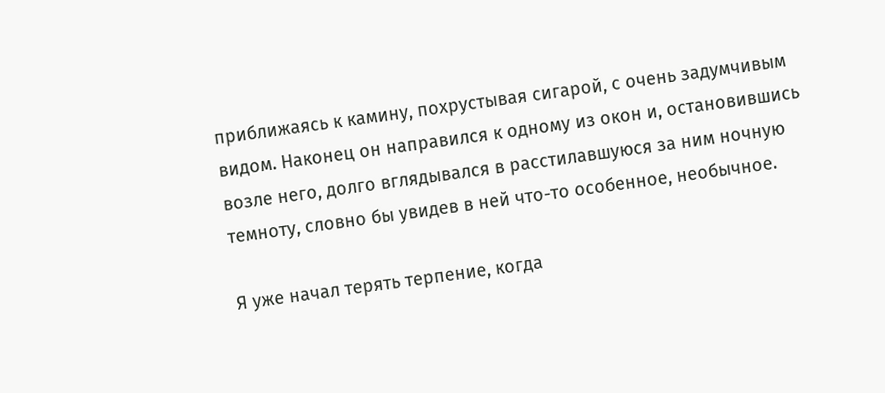приближаясь к камину, похрустывая сигарой, с очень задумчивым видом. Наконец он направился к одному из окон и, остановившись возле него, долго вглядывался в расстилавшуюся за ним ночную темноту, словно бы увидев в ней что-то особенное, необычное.

Я уже начал терять терпение, когда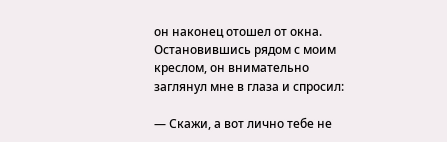он наконец отошел от окна. Остановившись рядом с моим креслом, он внимательно заглянул мне в глаза и спросил:

— Скажи, а вот лично тебе не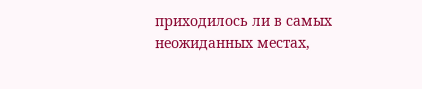приходилось ли в самых неожиданных местах,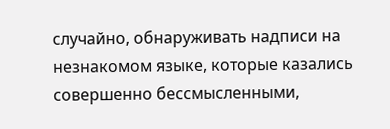случайно, обнаруживать надписи на незнакомом языке, которые казались совершенно бессмысленными,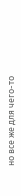но все же для чего-то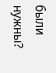были нужны?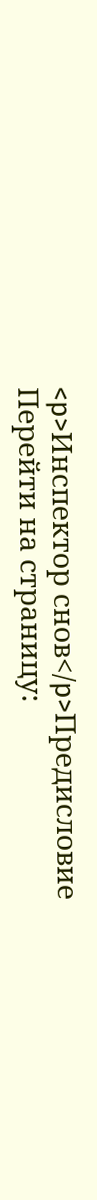<p>Инспектор снов</p>Предисловие
Перейти на страницу: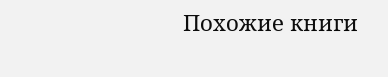Похожие книги